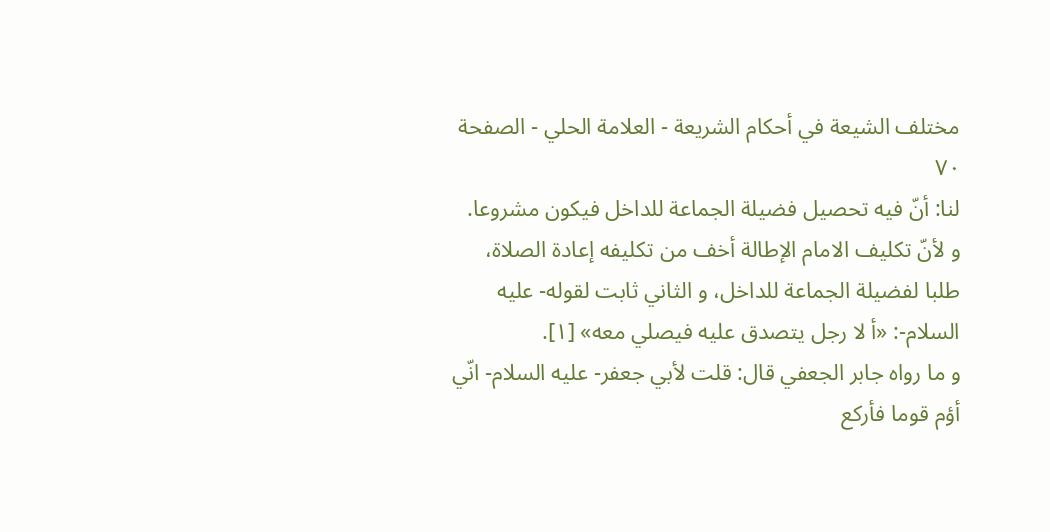مختلف الشيعة في أحكام الشريعة - العلامة الحلي - الصفحة ٧٠
لنا: أنّ فيه تحصيل فضيلة الجماعة للداخل فيكون مشروعا.
و لأنّ تكليف الامام الإطالة أخف من تكليفه إعادة الصلاة، طلبا لفضيلة الجماعة للداخل، و الثاني ثابت لقوله- عليه السلام-: «أ لا رجل يتصدق عليه فيصلي معه» [١].
و ما رواه جابر الجعفي قال: قلت لأبي جعفر- عليه السلام- انّي أؤم قوما فأركع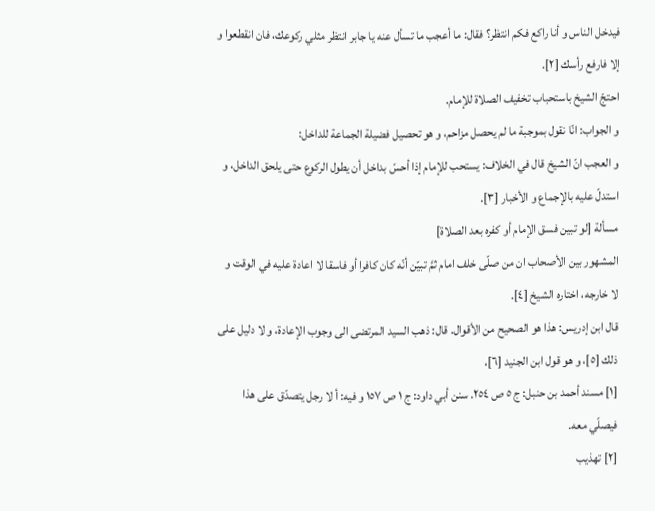فيدخل الناس و أنا راكع فكم انتظر؟ فقال: ما أعجب ما تسأل عنه يا جابر انتظر مثلي ركوعك، فان انقطعوا و إلا فارفع رأسك [٢].
احتجّ الشيخ باستحباب تخفيف الصلاة للإمام.
و الجواب: انّا نقول بموجبة ما لم يحصل مزاحم، و هو تحصيل فضيلة الجماعة للداخل:
و العجب انّ الشيخ قال في الخلاف: يستحب للإمام إذا أحسّ بداخل أن يطول الركوع حتى يلحق الداخل، و استدلّ عليه بالإجماع و الأخبار [٣].
مسألة [لو تبين فسق الإمام أو كفره بعد الصلاة]
المشهور بين الأصحاب ان من صلّى خلف امام ثمَّ تبيّن أنّه كان كافرا أو فاسقا لا اعادة عليه في الوقت و لا خارجه، اختاره الشيخ [٤].
قال ابن إدريس: هذا هو الصحيح من الأقوال. قال: ذهب السيد المرتضى الى وجوب الإعادة، و لا دليل على ذلك [٥]، و هو قول ابن الجنيد [٦]،
[١] مسند أحمد بن حنبل: ج ٥ ص ٢٥٤. سنن أبي داود: ج ١ ص ١٥٧ و فيه: أ لا رجل يتصدّق على هذا فيصلّي معه.
[٢] تهذيب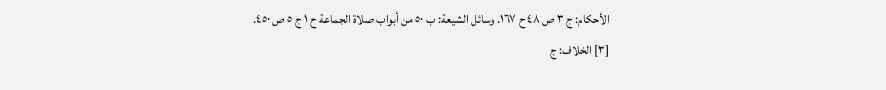الأحكام: ج ٣ ص ٤٨ ح ١٦٧. وسائل الشيعة: ب ٥٠ من أبواب صلاة الجماعة ح ١ ج ٥ ص ٤٥٠.
[٣] الخلاف: ج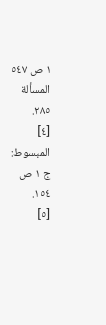١ ص ٥٤٧ المسألة ٢٨٥.
[٤] المبسوط: ج ١ ص ١٥٤.
[٥]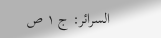السرائر: ج ١ ص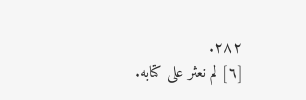٢٨٢.
[٦] لم نعثر على كتابه.